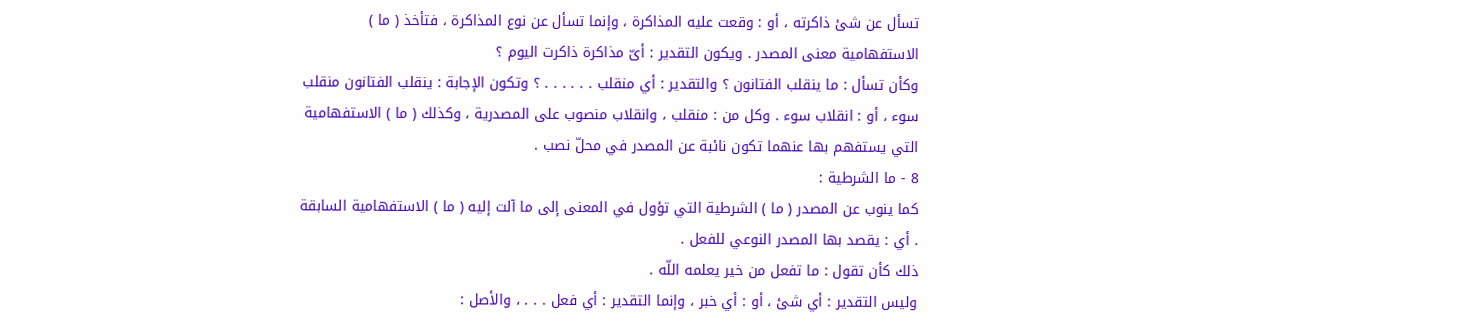تسأل عن شئ ذاكرته ، أو : وقعت عليه المذاكرة ، وإنما تسأل عن نوع المذاكرة ، فتأخذ ( ما ) الاستفهامية معنى المصدر . ويكون التقدير : أىّ مذاكرة ذاكرت اليوم ؟
وكأن تسأل : ما ينقلب الفتانون ؟ والتقدير : أي منقلب . . . . . . ؟ وتكون الإجابة : ينقلب الفتانون منقلب سوء ، أو : انقلاب سوء . وكل من : منقلب ، وانقلاب منصوب على المصدرية ، وكذلك ( ما ) الاستفهامية التي يستفهم بها عنهما تكون نائبة عن المصدر في محلّ نصب .
8 - ما الشرطية :
كما ينوب عن المصدر ( ما ) الشرطية التي تؤول في المعنى إلى ما آلت إليه ( ما ) الاستفهامية السابقة . أي : يقصد بها المصدر النوعي للفعل .
ذلك كأن تقول : ما تفعل من خير يعلمه اللّه .
وليس التقدير : أي شئ ، أو : أي خبر ، وإنما التقدير : أي فعل . . . ، والأصل :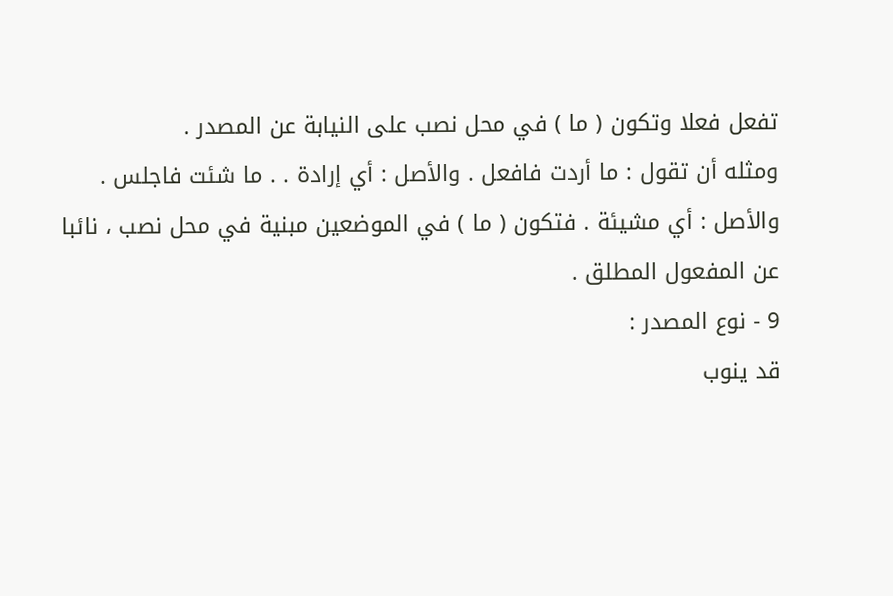تفعل فعلا وتكون ( ما ) في محل نصب على النيابة عن المصدر .
ومثله أن تقول : ما أردت فافعل . والأصل : أي إرادة . . ما شئت فاجلس .
والأصل : أي مشيئة . فتكون ( ما ) في الموضعين مبنية في محل نصب ، نائبا عن المفعول المطلق .
9 - نوع المصدر :
قد ينوب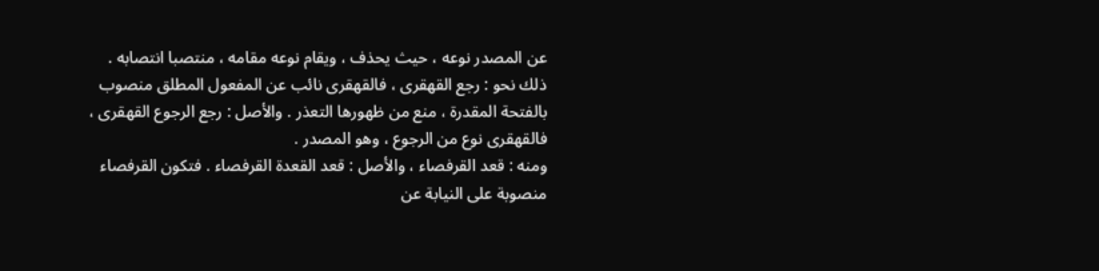عن المصدر نوعه ، حيث يحذف ، ويقام نوعه مقامه ، منتصبا انتصابه .
ذلك نحو : رجع القهقرى ، فالقهقرى نائب عن المفعول المطلق منصوب بالفتحة المقدرة ، منع من ظهورها التعذر . والأصل : رجع الرجوع القهقرى ، فالقهقرى نوع من الرجوع ، وهو المصدر .
ومنه : قعد القرفصاء ، والأصل : قعد القعدة القرفصاء . فتكون القرفصاء منصوبة على النيابة عن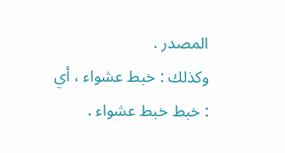المصدر .
وكذلك : خبط عشواء ، أي : خبط خبط عشواء .